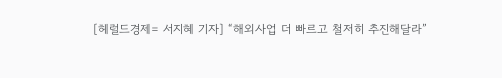[헤럴드경제= 서지혜 기자] “해외사업 더 빠르고 철저히 추진해달라”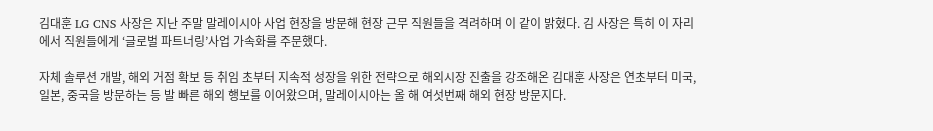김대훈 LG CNS 사장은 지난 주말 말레이시아 사업 현장을 방문해 현장 근무 직원들을 격려하며 이 같이 밝혔다. 김 사장은 특히 이 자리에서 직원들에게 ‘글로벌 파트너링’사업 가속화를 주문했다.

자체 솔루션 개발, 해외 거점 확보 등 취임 초부터 지속적 성장을 위한 전략으로 해외시장 진출을 강조해온 김대훈 사장은 연초부터 미국, 일본, 중국을 방문하는 등 발 빠른 해외 행보를 이어왔으며, 말레이시아는 올 해 여섯번째 해외 현장 방문지다.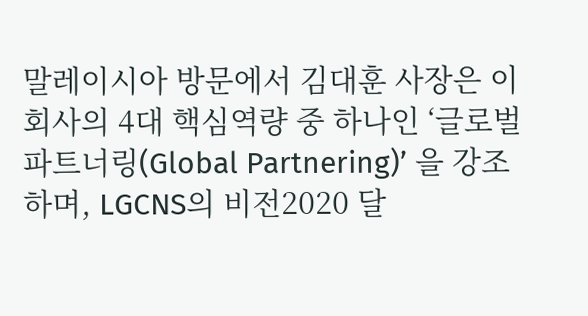말레이시아 방문에서 김대훈 사장은 이 회사의 4대 핵심역량 중 하나인 ‘글로벌 파트너링(Global Partnering)’ 을 강조하며, LGCNS의 비전2020 달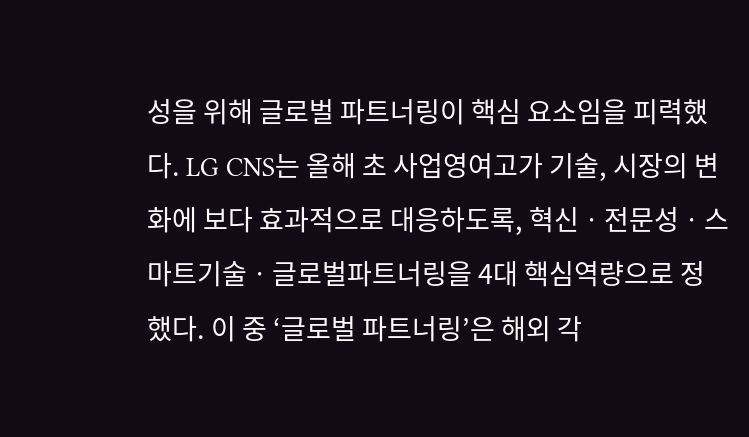성을 위해 글로벌 파트너링이 핵심 요소임을 피력했다. LG CNS는 올해 초 사업영여고가 기술, 시장의 변화에 보다 효과적으로 대응하도록, 혁신ㆍ전문성ㆍ스마트기술ㆍ글로벌파트너링을 4대 핵심역량으로 정했다. 이 중 ‘글로벌 파트너링’은 해외 각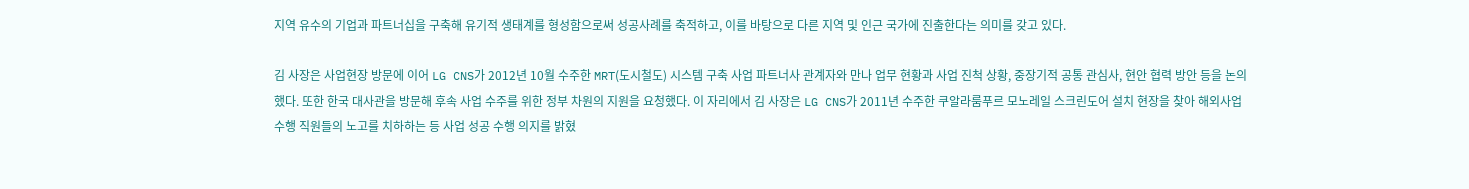지역 유수의 기업과 파트너십을 구축해 유기적 생태계를 형성함으로써 성공사례를 축적하고, 이를 바탕으로 다른 지역 및 인근 국가에 진출한다는 의미를 갖고 있다.

김 사장은 사업현장 방문에 이어 LG CNS가 2012년 10월 수주한 MRT(도시철도) 시스템 구축 사업 파트너사 관계자와 만나 업무 현황과 사업 진척 상황, 중장기적 공통 관심사, 현안 협력 방안 등을 논의했다. 또한 한국 대사관을 방문해 후속 사업 수주를 위한 정부 차원의 지원을 요청했다. 이 자리에서 김 사장은 LG CNS가 2011년 수주한 쿠알라룸푸르 모노레일 스크린도어 설치 현장을 찾아 해외사업 수행 직원들의 노고를 치하하는 등 사업 성공 수행 의지를 밝혔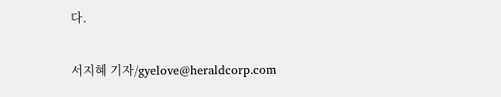다.

서지혜 기자/gyelove@heraldcorp.com